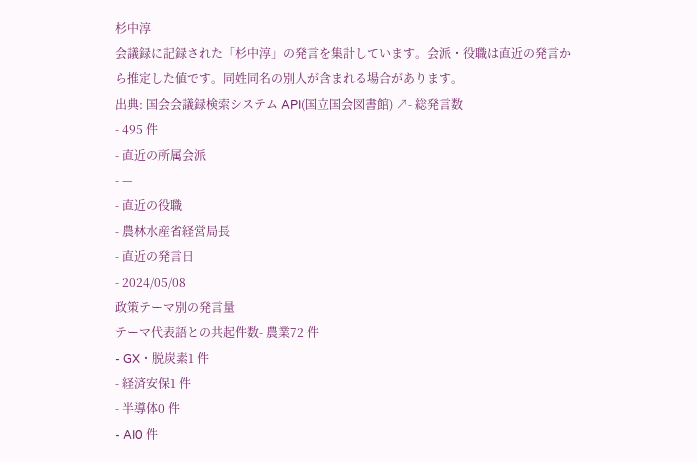杉中淳
会議録に記録された「杉中淳」の発言を集計しています。会派・役職は直近の発言から推定した値です。同姓同名の別人が含まれる場合があります。
出典: 国会会議録検索システム API(国立国会図書館) ↗- 総発言数
- 495 件
- 直近の所属会派
- —
- 直近の役職
- 農林水産省経営局長
- 直近の発言日
- 2024/05/08
政策テーマ別の発言量
テーマ代表語との共起件数- 農業72 件
- GX・脱炭素1 件
- 経済安保1 件
- 半導体0 件
- AI0 件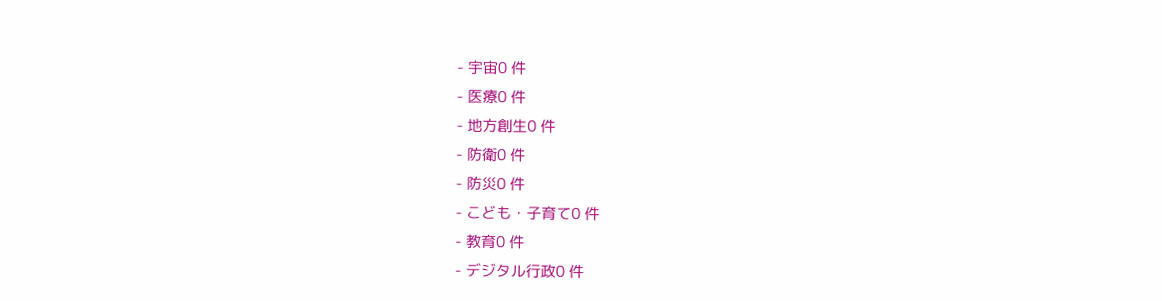- 宇宙0 件
- 医療0 件
- 地方創生0 件
- 防衛0 件
- 防災0 件
- こども・子育て0 件
- 教育0 件
- デジタル行政0 件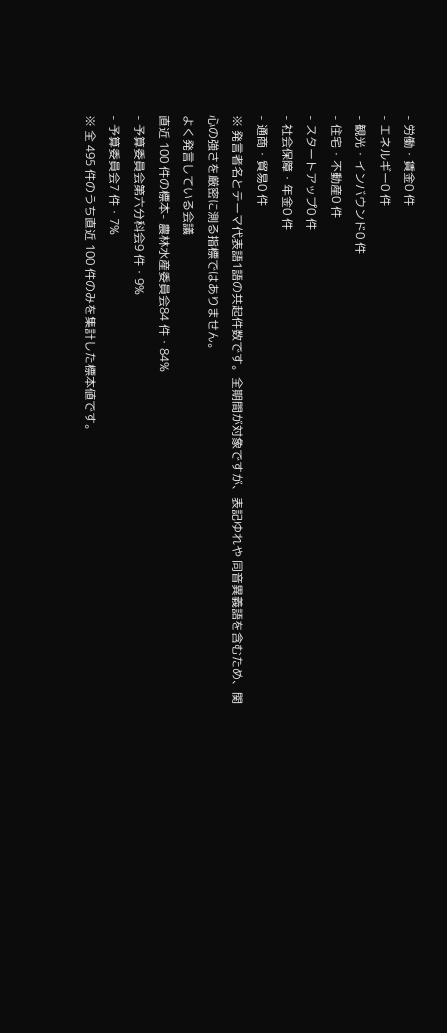- 労働・賃金0 件
- エネルギー0 件
- 観光・インバウンド0 件
- 住宅・不動産0 件
- スタートアップ0 件
- 社会保障・年金0 件
- 通商・貿易0 件
※ 発言者名とテーマ代表語1語の共起件数です。全期間が対象ですが、表記ゆれや 同音異義語を含むため、関心の強さを厳密に測る指標ではありません。
よく発言している会議
直近 100 件の標本- 農林水産委員会84 件・84%
- 予算委員会第六分科会9 件・9%
- 予算委員会7 件・7%
※ 全 495 件のうち直近 100 件のみを集計した標本値です。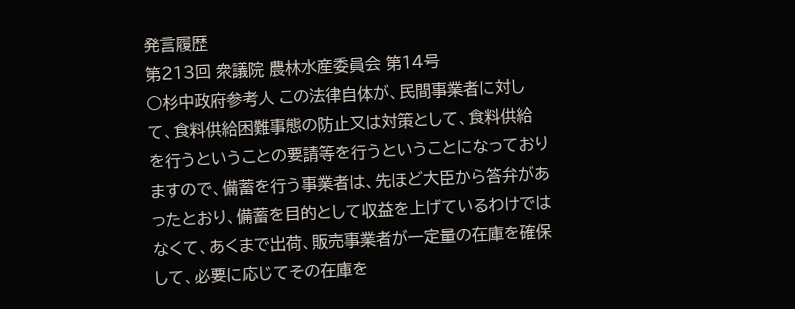発言履歴
第213回 衆議院 農林水産委員会 第14号
○杉中政府参考人 この法律自体が、民間事業者に対して、食料供給困難事態の防止又は対策として、食料供給を行うということの要請等を行うということになっておりますので、備蓄を行う事業者は、先ほど大臣から答弁があったとおり、備蓄を目的として収益を上げているわけではなくて、あくまで出荷、販売事業者が一定量の在庫を確保して、必要に応じてその在庫を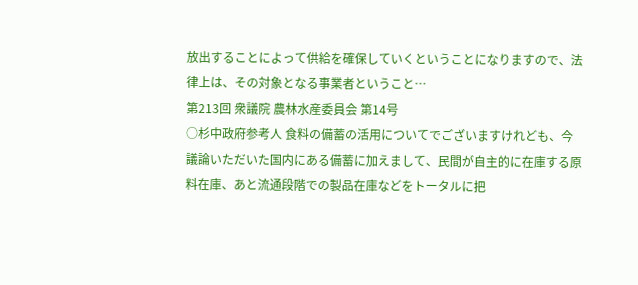放出することによって供給を確保していくということになりますので、法律上は、その対象となる事業者ということ…
第213回 衆議院 農林水産委員会 第14号
○杉中政府参考人 食料の備蓄の活用についてでございますけれども、今議論いただいた国内にある備蓄に加えまして、民間が自主的に在庫する原料在庫、あと流通段階での製品在庫などをトータルに把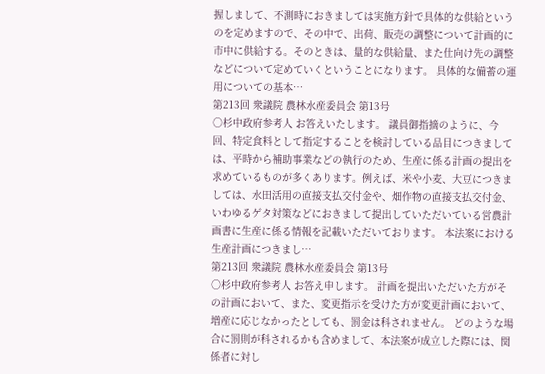握しまして、不測時におきましては実施方針で具体的な供給というのを定めますので、その中で、出荷、販売の調整について計画的に市中に供給する。そのときは、量的な供給量、また仕向け先の調整などについて定めていくということになります。 具体的な備蓄の運用についての基本…
第213回 衆議院 農林水産委員会 第13号
○杉中政府参考人 お答えいたします。 議員御指摘のように、今回、特定食料として指定することを検討している品目につきましては、平時から補助事業などの執行のため、生産に係る計画の提出を求めているものが多くあります。例えば、米や小麦、大豆につきましては、水田活用の直接支払交付金や、畑作物の直接支払交付金、いわゆるゲタ対策などにおきまして提出していただいている営農計画書に生産に係る情報を記載いただいております。 本法案における生産計画につきまし…
第213回 衆議院 農林水産委員会 第13号
○杉中政府参考人 お答え申します。 計画を提出いただいた方がその計画において、また、変更指示を受けた方が変更計画において、増産に応じなかったとしても、罰金は科されません。 どのような場合に罰則が科されるかも含めまして、本法案が成立した際には、関係者に対し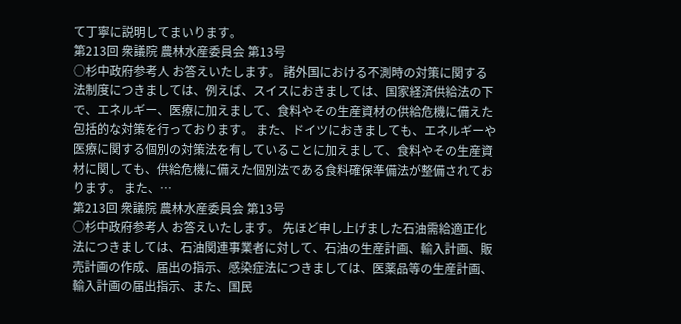て丁寧に説明してまいります。
第213回 衆議院 農林水産委員会 第13号
○杉中政府参考人 お答えいたします。 諸外国における不測時の対策に関する法制度につきましては、例えば、スイスにおきましては、国家経済供給法の下で、エネルギー、医療に加えまして、食料やその生産資材の供給危機に備えた包括的な対策を行っております。 また、ドイツにおきましても、エネルギーや医療に関する個別の対策法を有していることに加えまして、食料やその生産資材に関しても、供給危機に備えた個別法である食料確保準備法が整備されております。 また、…
第213回 衆議院 農林水産委員会 第13号
○杉中政府参考人 お答えいたします。 先ほど申し上げました石油需給適正化法につきましては、石油関連事業者に対して、石油の生産計画、輸入計画、販売計画の作成、届出の指示、感染症法につきましては、医薬品等の生産計画、輸入計画の届出指示、また、国民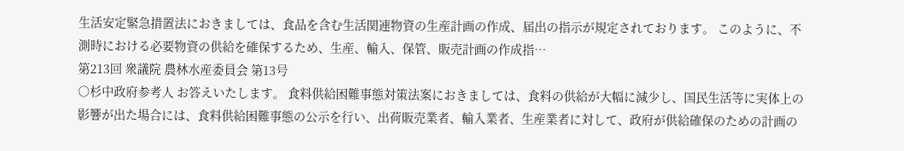生活安定緊急措置法におきましては、食品を含む生活関連物資の生産計画の作成、届出の指示が規定されております。 このように、不測時における必要物資の供給を確保するため、生産、輸入、保管、販売計画の作成指…
第213回 衆議院 農林水産委員会 第13号
○杉中政府参考人 お答えいたします。 食料供給困難事態対策法案におきましては、食料の供給が大幅に減少し、国民生活等に実体上の影響が出た場合には、食料供給困難事態の公示を行い、出荷販売業者、輸入業者、生産業者に対して、政府が供給確保のための計画の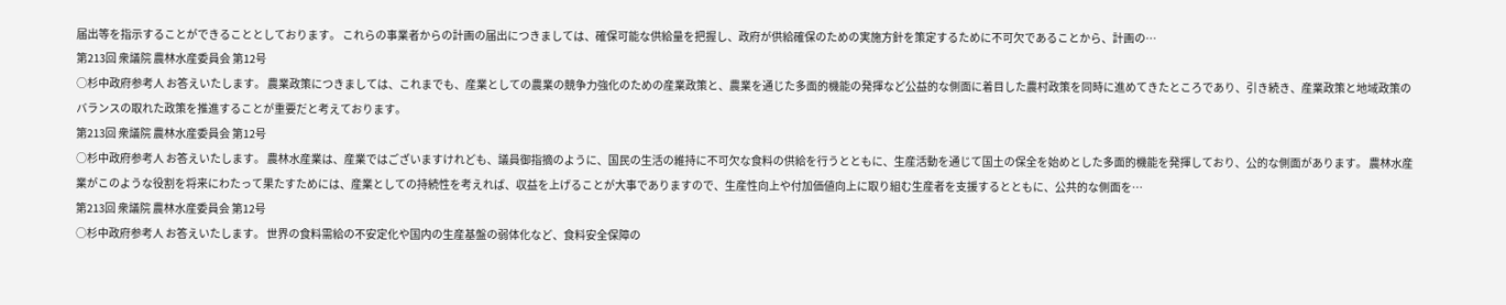届出等を指示することができることとしております。 これらの事業者からの計画の届出につきましては、確保可能な供給量を把握し、政府が供給確保のための実施方針を策定するために不可欠であることから、計画の…
第213回 衆議院 農林水産委員会 第12号
○杉中政府参考人 お答えいたします。 農業政策につきましては、これまでも、産業としての農業の競争力強化のための産業政策と、農業を通じた多面的機能の発揮など公益的な側面に着目した農村政策を同時に進めてきたところであり、引き続き、産業政策と地域政策のバランスの取れた政策を推進することが重要だと考えております。
第213回 衆議院 農林水産委員会 第12号
○杉中政府参考人 お答えいたします。 農林水産業は、産業ではございますけれども、議員御指摘のように、国民の生活の維持に不可欠な食料の供給を行うとともに、生産活動を通じて国土の保全を始めとした多面的機能を発揮しており、公的な側面があります。 農林水産業がこのような役割を将来にわたって果たすためには、産業としての持続性を考えれば、収益を上げることが大事でありますので、生産性向上や付加価値向上に取り組む生産者を支援するとともに、公共的な側面を…
第213回 衆議院 農林水産委員会 第12号
○杉中政府参考人 お答えいたします。 世界の食料需給の不安定化や国内の生産基盤の弱体化など、食料安全保障の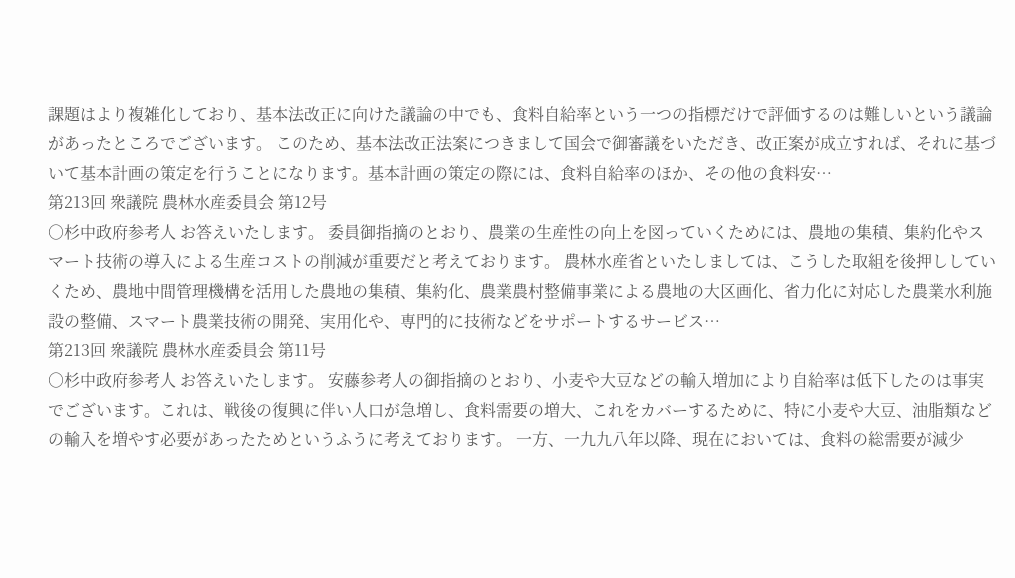課題はより複雑化しており、基本法改正に向けた議論の中でも、食料自給率という一つの指標だけで評価するのは難しいという議論があったところでございます。 このため、基本法改正法案につきまして国会で御審議をいただき、改正案が成立すれば、それに基づいて基本計画の策定を行うことになります。基本計画の策定の際には、食料自給率のほか、その他の食料安…
第213回 衆議院 農林水産委員会 第12号
○杉中政府参考人 お答えいたします。 委員御指摘のとおり、農業の生産性の向上を図っていくためには、農地の集積、集約化やスマート技術の導入による生産コストの削減が重要だと考えております。 農林水産省といたしましては、こうした取組を後押ししていくため、農地中間管理機構を活用した農地の集積、集約化、農業農村整備事業による農地の大区画化、省力化に対応した農業水利施設の整備、スマート農業技術の開発、実用化や、専門的に技術などをサポートするサービス…
第213回 衆議院 農林水産委員会 第11号
○杉中政府参考人 お答えいたします。 安藤参考人の御指摘のとおり、小麦や大豆などの輸入増加により自給率は低下したのは事実でございます。これは、戦後の復興に伴い人口が急増し、食料需要の増大、これをカバーするために、特に小麦や大豆、油脂類などの輸入を増やす必要があったためというふうに考えております。 一方、一九九八年以降、現在においては、食料の総需要が減少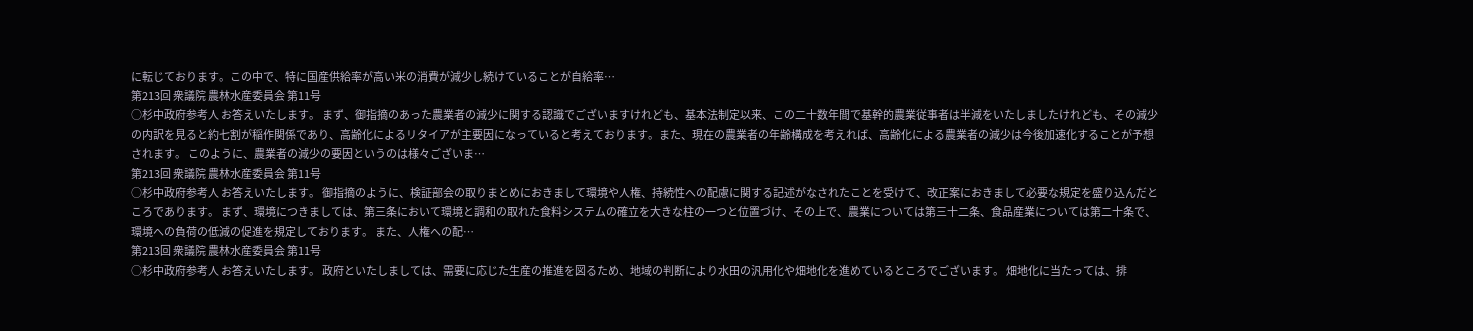に転じております。この中で、特に国産供給率が高い米の消費が減少し続けていることが自給率…
第213回 衆議院 農林水産委員会 第11号
○杉中政府参考人 お答えいたします。 まず、御指摘のあった農業者の減少に関する認識でございますけれども、基本法制定以来、この二十数年間で基幹的農業従事者は半減をいたしましたけれども、その減少の内訳を見ると約七割が稲作関係であり、高齢化によるリタイアが主要因になっていると考えております。また、現在の農業者の年齢構成を考えれば、高齢化による農業者の減少は今後加速化することが予想されます。 このように、農業者の減少の要因というのは様々ございま…
第213回 衆議院 農林水産委員会 第11号
○杉中政府参考人 お答えいたします。 御指摘のように、検証部会の取りまとめにおきまして環境や人権、持続性への配慮に関する記述がなされたことを受けて、改正案におきまして必要な規定を盛り込んだところであります。 まず、環境につきましては、第三条において環境と調和の取れた食料システムの確立を大きな柱の一つと位置づけ、その上で、農業については第三十二条、食品産業については第二十条で、環境への負荷の低減の促進を規定しております。 また、人権への配…
第213回 衆議院 農林水産委員会 第11号
○杉中政府参考人 お答えいたします。 政府といたしましては、需要に応じた生産の推進を図るため、地域の判断により水田の汎用化や畑地化を進めているところでございます。 畑地化に当たっては、排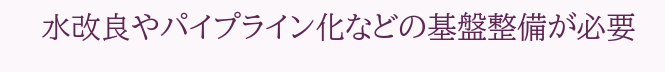水改良やパイプライン化などの基盤整備が必要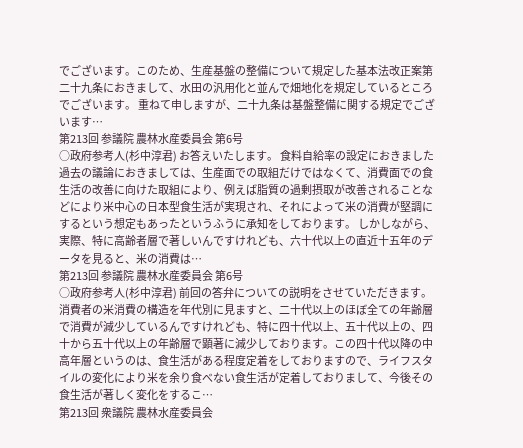でございます。このため、生産基盤の整備について規定した基本法改正案第二十九条におきまして、水田の汎用化と並んで畑地化を規定しているところでございます。 重ねて申しますが、二十九条は基盤整備に関する規定でございます…
第213回 参議院 農林水産委員会 第6号
○政府参考人(杉中淳君) お答えいたします。 食料自給率の設定におきました過去の議論におきましては、生産面での取組だけではなくて、消費面での食生活の改善に向けた取組により、例えば脂質の過剰摂取が改善されることなどにより米中心の日本型食生活が実現され、それによって米の消費が堅調にするという想定もあったというふうに承知をしております。 しかしながら、実際、特に高齢者層で著しいんですけれども、六十代以上の直近十五年のデータを見ると、米の消費は…
第213回 参議院 農林水産委員会 第6号
○政府参考人(杉中淳君) 前回の答弁についての説明をさせていただきます。 消費者の米消費の構造を年代別に見ますと、二十代以上のほぼ全ての年齢層で消費が減少しているんですけれども、特に四十代以上、五十代以上の、四十から五十代以上の年齢層で顕著に減少しております。この四十代以降の中高年層というのは、食生活がある程度定着をしておりますので、ライフスタイルの変化により米を余り食べない食生活が定着しておりまして、今後その食生活が著しく変化をするこ…
第213回 衆議院 農林水産委員会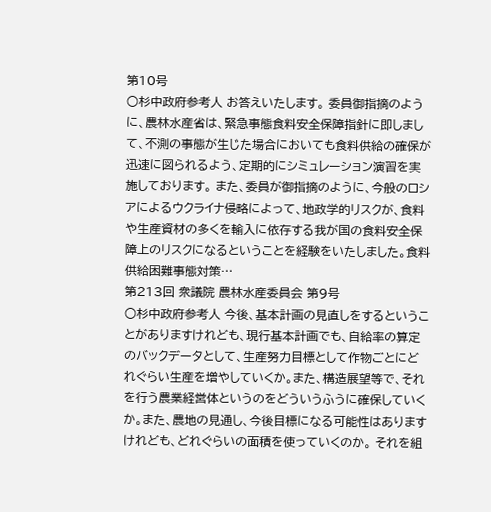第10号
○杉中政府参考人 お答えいたします。 委員御指摘のように、農林水産省は、緊急事態食料安全保障指針に即しまして、不測の事態が生じた場合においても食料供給の確保が迅速に図られるよう、定期的にシミュレーション演習を実施しております。 また、委員が御指摘のように、今般のロシアによるウクライナ侵略によって、地政学的リスクが、食料や生産資材の多くを輸入に依存する我が国の食料安全保障上のリスクになるということを経験をいたしました。食料供給困難事態対策…
第213回 衆議院 農林水産委員会 第9号
○杉中政府参考人 今後、基本計画の見直しをするということがありますけれども、現行基本計画でも、自給率の算定のバックデータとして、生産努力目標として作物ごとにどれぐらい生産を増やしていくか。また、構造展望等で、それを行う農業経営体というのをどういうふうに確保していくか。また、農地の見通し、今後目標になる可能性はありますけれども、どれぐらいの面積を使っていくのか。 それを組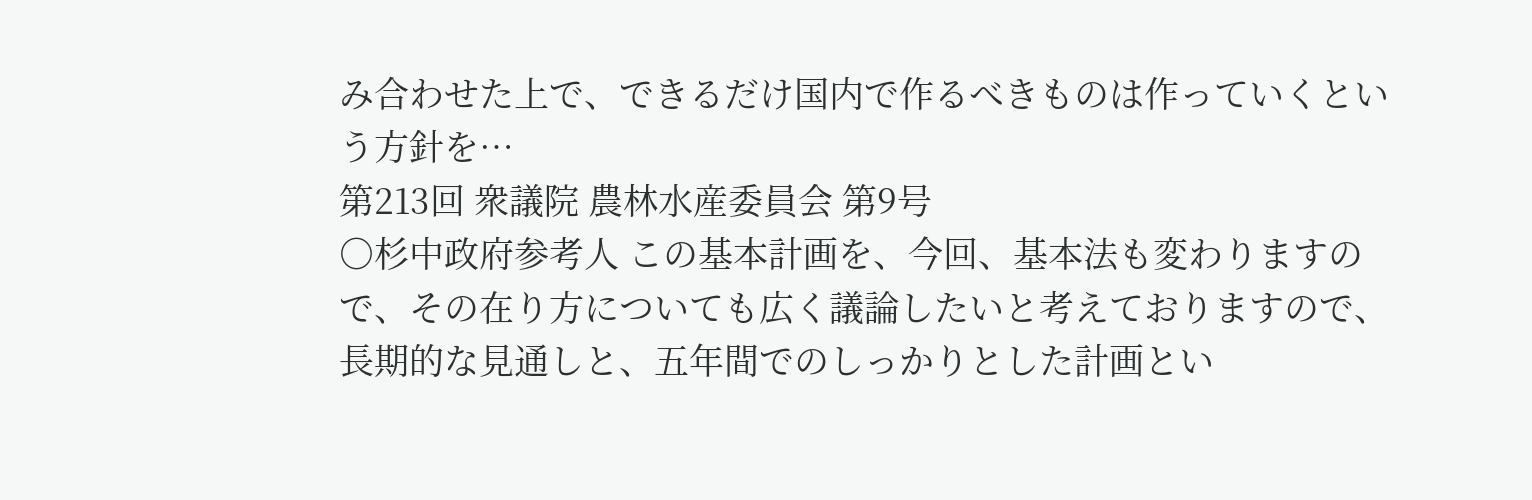み合わせた上で、できるだけ国内で作るべきものは作っていくという方針を…
第213回 衆議院 農林水産委員会 第9号
○杉中政府参考人 この基本計画を、今回、基本法も変わりますので、その在り方についても広く議論したいと考えておりますので、長期的な見通しと、五年間でのしっかりとした計画とい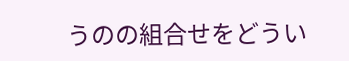うのの組合せをどうい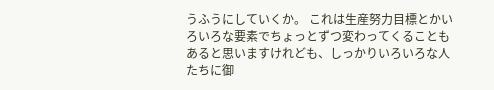うふうにしていくか。 これは生産努力目標とかいろいろな要素でちょっとずつ変わってくることもあると思いますけれども、しっかりいろいろな人たちに御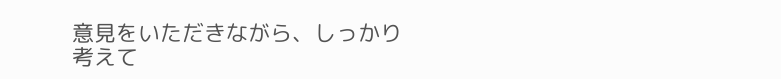意見をいただきながら、しっかり考えて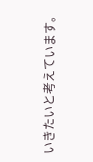いきたいと考えています。